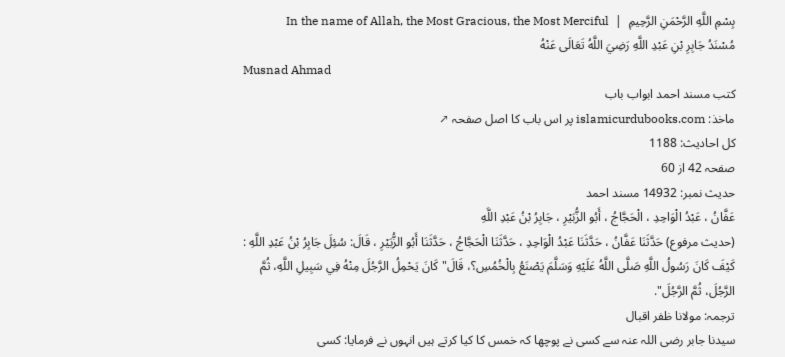بِسْمِ اللَّهِ الرَّحْمَنِ الرَّحِيمِ  |  In the name of Allah, the Most Gracious, the Most Merciful
مُسْنَدُ جَابِرِ بْنِ عَبْدِ اللَّهِ رَضِيَ اللَّهُ تَعَالَى عَنْهُ
Musnad Ahmad
کتب مسند احمد ابواب باب
ماخذ: islamicurdubooks.com پر اس باب کا اصل صفحہ ↗
کل احادیث: 1188
صفحہ 42 از 60
حدیث نمبر: 14932 مسند احمد
عَفَّانُ ، عَبْدُ الْوَاحِدِ ، الْحَجَّاجُ ، أَبُو الزُّبَيْرِ ، جَابِرُ بْنُ عَبْدِ اللَّهِ
(حديث مرفوع) حَدَّثَنَا عَفَّانُ ، حَدَّثَنَا عَبْدُ الْوَاحِدِ ، حَدَّثَنَا الْحَجَّاجُ ، حَدَّثَنَا أَبُو الزُّبَيْرِ ، قَالَ: سُئِلَ جَابِرُ بْنُ عَبْدِ اللَّهِ : كَيْفَ كَانَ رَسُولُ اللَّهِ صَلَّى اللَّهُ عَلَيْهِ وَسَلَّمَ يَصْنَعُ بِالْخُمُسِ؟، قَالَ" كَانَ يَحْمِلُ الرَّجُلَ مِنْهُ فِي سَبِيلِ اللَّهِ، ثُمَّ الرَّجُلَ، ثُمَّ الرَّجُلَ".
ترجمہ: مولانا ظفر اقبال
سیدنا جابر رضی اللہ عنہ سے کسی نے پوچھا کہ خمس کا کیا کرتے ہیں انہوں نے فرمایا: کسی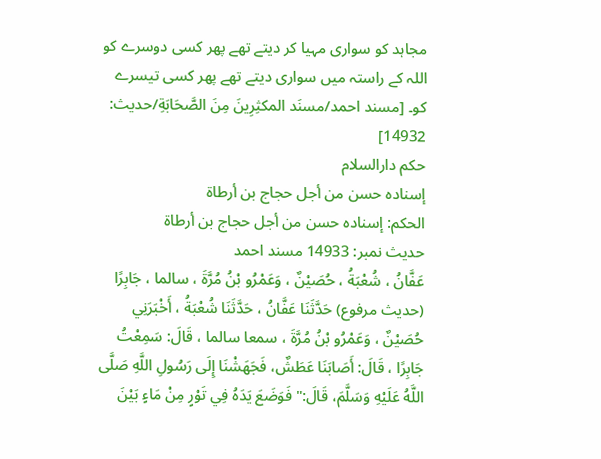مجاہد کو سواری مہیا کر دیتے تھے پھر کسی دوسرے کو اللہ کے راستہ میں سواری دیتے تھے پھر کسی تیسرے کو۔ [مسند احمد/مسنَد المكثِرِینَ مِنَ الصَّحَابَةِ/حدیث: 14932]
حکم دارالسلام
إسناده حسن من أجل حجاج بن أرطاة
الحكم: إسناده حسن من أجل حجاج بن أرطاة
حدیث نمبر: 14933 مسند احمد
عَفَّانُ ، شُعْبَةُ ، حُصَيْنٌ ، وَعَمْرُو بْنُ مُرَّةَ ، سالما ، جَابِرًا
(حديث مرفوع) حَدَّثَنَا عَفَّانُ ، حَدَّثَنَا شُعْبَةُ ، أَخْبَرَنِي حُصَيْنٌ ، وَعَمْرُو بْنُ مُرَّةَ ، سمعا سالما ، قَالَ: سَمِعْتُ جَابِرًا ، قَالَ: أَصَابَنَا عَطَشٌ، فَجَهَشْنَا إِلَى رَسُولِ اللَّهِ صَلَّى اللَّهُ عَلَيْهِ وَسَلَّمَ، قَالَ:" فَوَضَعَ يَدَهُ فِي تَوْرٍ مِنْ مَاءٍ بَيْنَ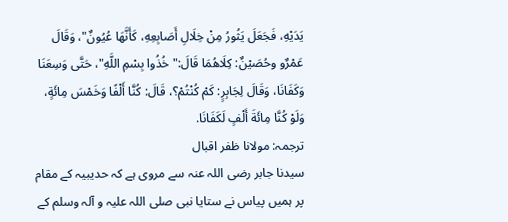يَدَيْهِ، فَجَعَلَ يَثُورُ مِنْ خِلَالِ أَصَابِعِهِ، كَأَنَّهَا عُيُونٌ"، وَقَالَ عَمْرٌو وحُصَيْنٌ: كِلَاهُمَا قَالَ:" خُذُوا بِسْمِ اللَّهِ"، حَتَّى وَسِعَنَا وَكَفَانَا، وَقَالَ لِجَابِرٍ: كَمْ كُنْتُمْ؟، قَالَ: كُنَّا أَلْفًا وَخَمْسَ مِائَةٍ، وَلَوْ كُنَّا مِائَةَ أَلْفٍ لَكَفَانَا.
ترجمہ: مولانا ظفر اقبال
سیدنا جابر رضی اللہ عنہ سے مروی ہے کہ حدیبیہ کے مقام پر ہمیں پیاس نے ستایا نبی صلی اللہ علیہ و آلہ وسلم کے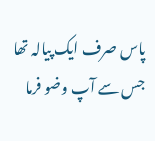پاس صرف ایک پیالہ تھا جس سے آپ وضو فرما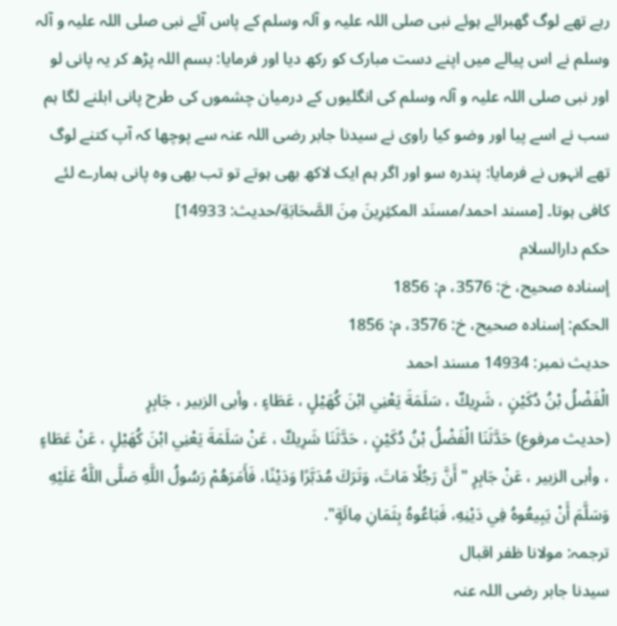رہے تھے لوگ گھبرائے ہوئے نبی صلی اللہ علیہ و آلہ وسلم کے پاس آئے نبی صلی اللہ علیہ و آلہ وسلم نے اس پیالے میں اپنے دست مبارک کو رکھ دیا اور فرمایا: بسم اللہ پڑھ کر یہ پانی لو اور نبی صلی اللہ علیہ و آلہ وسلم کی انگلیوں کے درمیان چشموں کی طرح پانی ابلنے لگا ہم سب نے اسے پیا اور وضو کیا راوی نے سیدنا جابر رضی اللہ عنہ سے پوچھا کہ آپ کتنے لوگ تھے انہوں نے فرمایا: پندرہ سو اور اگر ہم ایک لاکھ بھی ہوتے تو تب بھی وہ پانی ہمارے لئے کافی ہوتا۔ [مسند احمد/مسنَد المكثِرِینَ مِنَ الصَّحَابَةِ/حدیث: 14933]
حکم دارالسلام
إسناده صحيح، خ: 3576، م: 1856
الحكم: إسناده صحيح، خ: 3576، م: 1856
حدیث نمبر: 14934 مسند احمد
الْفَضْلُ بْنُ دُكَيْنٍ ، شَرِيكٌ ، سَلَمَةَ يَعْنِي ابْنَ كُهَيْلٍ ، عَطَاءٍ ، وأبى الزبير ، جَابِرٍ
(حديث مرفوع) حَدَّثَنَا الْفَضْلُ بْنُ دُكَيْنٍ ، حَدَّثَنَا شَرِيكٌ ، عَنْ سَلَمَةَ يَعْنِي ابْنَ كُهَيْلٍ ، عَنْ عَطَاءٍ ، وأبى الزبير ، عَنْ جَابِرٍ " أَنَّ رَجُلًا مَاتَ، وَتَرَكَ مُدَبَّرًا وَدَيْنًا، فَأَمَرَهُمْ رَسُولُ اللَّهِ صَلَّى اللَّهُ عَلَيْهِ وَسَلَّمَ أَنْ يَبِيعُوهُ فِي دَيْنِهِ، فَبَاعُوهُ بِثَمَانِ مِائَةٍ".
ترجمہ: مولانا ظفر اقبال
سیدنا جابر رضی اللہ عنہ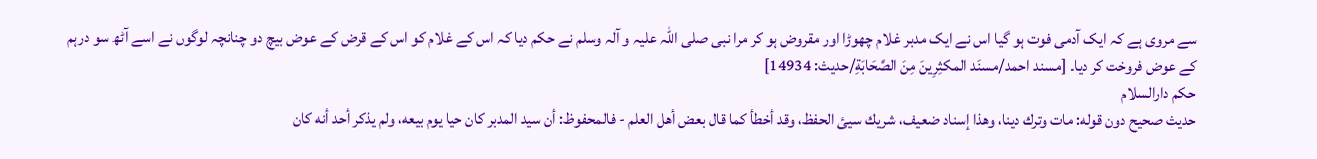سے مروی ہے کہ ایک آدمی فوت ہو گیا اس نے ایک مدبر غلام چھوڑا اور مقروض ہو کر مرا نبی صلی اللہ علیہ و آلہ وسلم نے حکم دیا کہ اس کے غلام کو اس کے قرض کے عوض بیچ دو چنانچہ لوگوں نے اسے آٹھ سو درہم کے عوض فروخت کر دیا۔ [مسند احمد/مسنَد المكثِرِینَ مِنَ الصَّحَابَةِ/حدیث: 14934]
حکم دارالسلام
حديث صحيح دون قوله: مات وترك دينا، وهذا إسناد ضعيف، شريك سيئ الحفظ، وقد أخطأ كما قال بعض أهل العلم - فالمحفوظ: أن سيد المدبر كان حيا يوم بيعه، ولم يذكر أحد أنه كان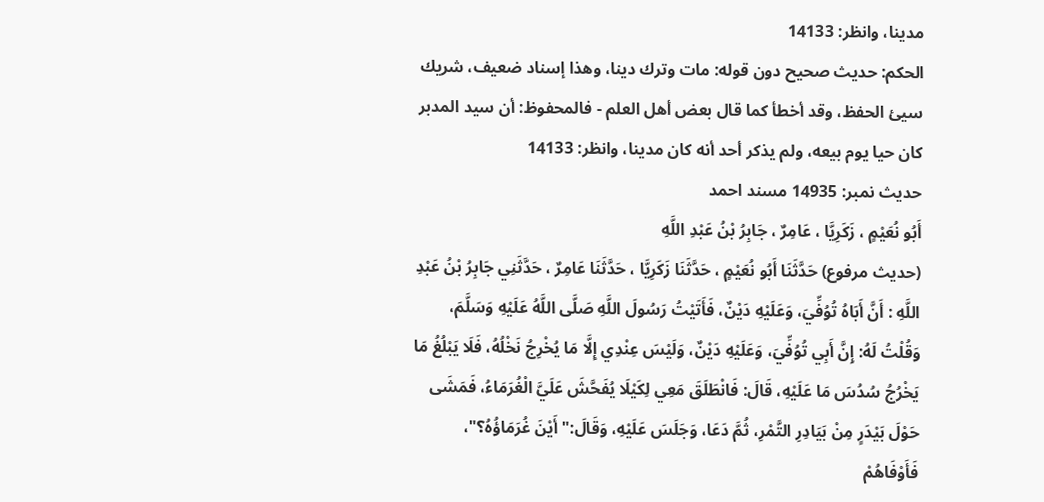مدينا، وانظر: 14133
الحكم: حديث صحيح دون قوله: مات وترك دينا، وهذا إسناد ضعيف، شريك سيئ الحفظ، وقد أخطأ كما قال بعض أهل العلم - فالمحفوظ: أن سيد المدبر كان حيا يوم بيعه، ولم يذكر أحد أنه كان مدينا، وانظر: 14133
حدیث نمبر: 14935 مسند احمد
أَبُو نُعَيْمٍ ، زَكَرِيَّا ، عَامِرٌ ، جَابِرُ بْنُ عَبْدِ اللَّهِ
(حديث مرفوع) حَدَّثَنَا أَبُو نُعَيْمٍ ، حَدَّثَنَا زَكَرِيَّا ، حَدَّثَنَا عَامِرٌ ، حَدَّثَنِي جَابِرُ بْنُ عَبْدِ اللَّهِ : أَنَّ أَبَاهُ تُوُفِّيَ، وَعَلَيْهِ دَيْنٌ، فَأَتَيْتُ رَسُولَ اللَّهِ صَلَّى اللَّهُ عَلَيْهِ وَسَلَّمَ، وَقُلْتُ لَهُ: إِنَّ أَبِي تُوُفِّيَ، وَعَلَيْهِ دَيْنٌ، وَلَيْسَ عِنْدِي إِلَّا مَا يُخْرِجُ نَخْلُهُ، فَلَا يَبْلُغُ مَا يَخْرُجُ سُدُسَ مَا عَلَيْهِ، قَالَ: فَانْطَلَقَ مَعِي لِكَيْلَا يُفَحَّشَ عَلَيَّ الْغُرَمَاءُ، فَمَشَى حَوْلَ بَيْدَرٍ مِنْ بَيَادِرِ التَّمْرِ، ثُمَّ دَعَا، وَجَلَسَ عَلَيْهِ، وَقَالَ:" أَيْنَ غُرَمَاؤُهُ؟"، فَأَوْفَاهُمْ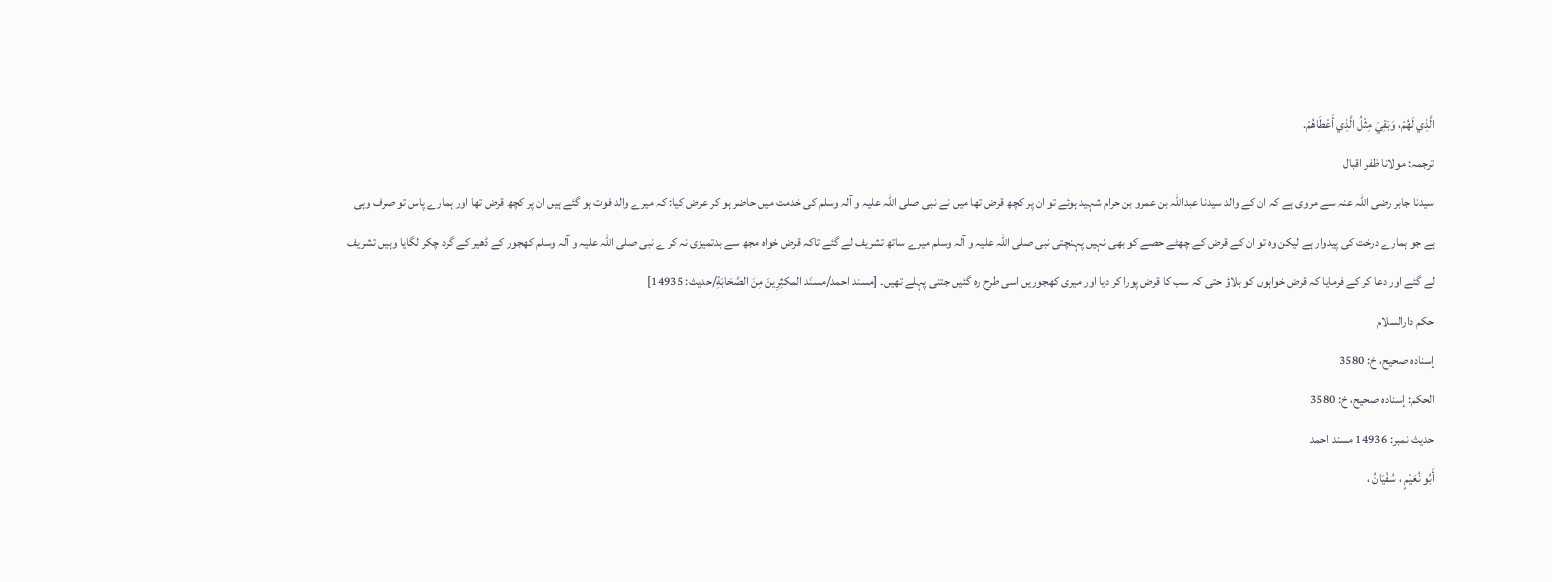الَّذِي لَهُمْ، وَبَقِيَ مِثْلُ الَّذِي أَعْطَاهُمْ.
ترجمہ: مولانا ظفر اقبال
سیدنا جابر رضی اللہ عنہ سے مروی ہے کہ ان کے والد سیدنا عبداللہ بن عمرو بن حرام شہید ہوئے تو ان پر کچھ قرض تھا میں نے نبی صلی اللہ علیہ و آلہ وسلم کی خدمت میں حاضر ہو کر عرض کیا: کہ میرے والد فوت ہو گئے ہیں ان پر کچھ قرض تھا اور ہمارے پاس تو صرف وہی ہے جو ہمارے درخت کی پیدوار ہے لیکن وہ تو ان کے قرض کے چھٹے حصے کو بھی نہیں پہنچتی نبی صلی اللہ علیہ و آلہ وسلم میرے ساتھ تشریف لے گئے تاکہ قرض خواہ مجھ سے بدتمیزی نہ کر ے نبی صلی اللہ علیہ و آلہ وسلم کھجور کے ڈھیر کے گرد چکر لگایا وہیں تشریف لے گئے اور دعا کر کے فرمایا کہ قرض خواہوں کو بلاؤ حتی کہ سب کا قرض پورا کر دیا اور میری کھجوریں اسی طرح رہ گئیں جتنی پہلے تھیں۔ [مسند احمد/مسنَد المكثِرِینَ مِنَ الصَّحَابَةِ/حدیث: 14935]
حکم دارالسلام
إسناده صحيح، خ: 3580
الحكم: إسناده صحيح، خ: 3580
حدیث نمبر: 14936 مسند احمد
أَبُو نُعَيْمٍ ، سُفْيَانُ ،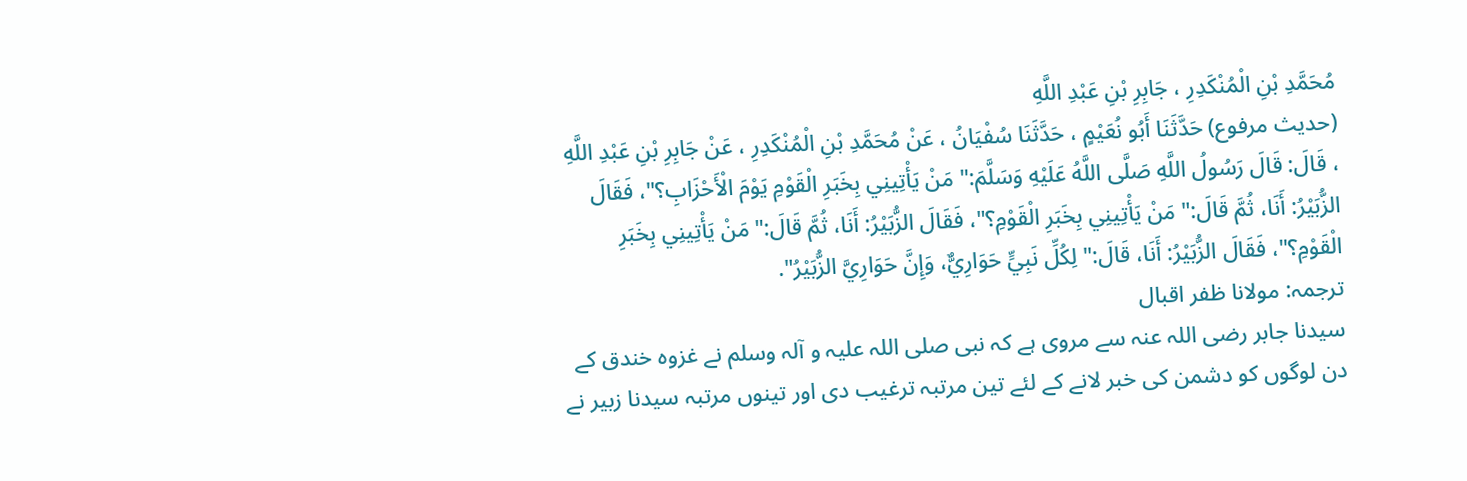مُحَمَّدِ بْنِ الْمُنْكَدِرِ ، جَابِرِ بْنِ عَبْدِ اللَّهِ
(حديث مرفوع) حَدَّثَنَا أَبُو نُعَيْمٍ ، حَدَّثَنَا سُفْيَانُ ، عَنْ مُحَمَّدِ بْنِ الْمُنْكَدِرِ ، عَنْ جَابِرِ بْنِ عَبْدِ اللَّهِ ، قَالَ: قَالَ رَسُولُ اللَّهِ صَلَّى اللَّهُ عَلَيْهِ وَسَلَّمَ:" مَنْ يَأْتِينِي بِخَبَرِ الْقَوْمِ يَوْمَ الْأَحْزَابِ؟"، فَقَالَ الزُّبَيْرُ: أَنَا، ثُمَّ قَالَ:" مَنْ يَأْتِينِي بِخَبَرِ الْقَوْمِ؟"، فَقَالَ الزُّبَيْرُ: أَنَا، ثُمَّ قَالَ:" مَنْ يَأْتِينِي بِخَبَرِ الْقَوْمِ؟"، فَقَالَ الزُّبَيْرُ: أَنَا، قَالَ:" لِكُلِّ نَبِيٍّ حَوَارِيٌّ، وَإِنَّ حَوَارِيَّ الزُّبَيْرُ".
ترجمہ: مولانا ظفر اقبال
سیدنا جابر رضی اللہ عنہ سے مروی ہے کہ نبی صلی اللہ علیہ و آلہ وسلم نے غزوہ خندق کے دن لوگوں کو دشمن کی خبر لانے کے لئے تین مرتبہ ترغیب دی اور تینوں مرتبہ سیدنا زبیر نے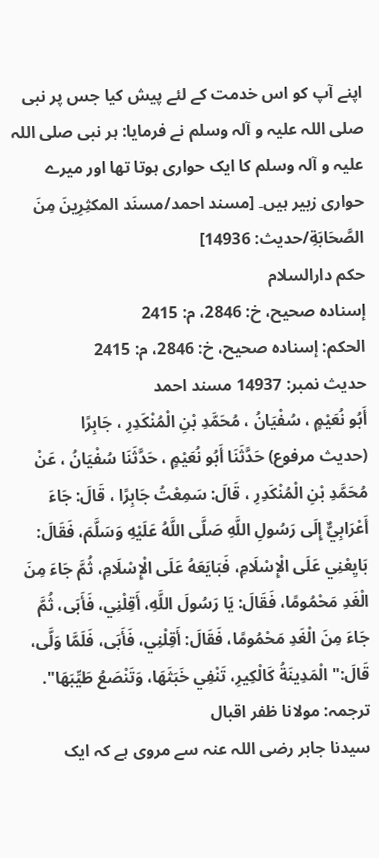اپنے آپ کو اس خدمت کے لئے پیش کیا جس پر نبی صلی اللہ علیہ و آلہ وسلم نے فرمایا: ہر نبی صلی اللہ علیہ و آلہ وسلم کا ایک حواری ہوتا تھا اور میرے حواری زبیر ہیں۔ [مسند احمد/مسنَد المكثِرِینَ مِنَ الصَّحَابَةِ/حدیث: 14936]
حکم دارالسلام
إسناده صحيح، خ: 2846، م: 2415
الحكم: إسناده صحيح، خ: 2846، م: 2415
حدیث نمبر: 14937 مسند احمد
أَبُو نُعَيْمٍ ، سُفْيَانُ ، مُحَمَّدِ بْنِ الْمُنْكَدِرِ ، جَابِرًا
(حديث مرفوع) حَدَّثَنَا أَبُو نُعَيْمٍ ، حَدَّثَنَا سُفْيَانُ ، عَنْ مُحَمَّدِ بْنِ الْمُنْكَدِرِ ، قَالَ: سَمِعْتُ جَابِرًا ، قَالَ: جَاءَ أَعْرَابِيٌّ إِلَى رَسُولِ اللَّهِ صَلَّى اللَّهُ عَلَيْهِ وَسَلَّمَ، فَقَالَ: بَايِعْنِي عَلَى الْإِسْلَامِ، فَبَايَعَهُ عَلَى الْإِسْلَامِ، ثُمَّ جَاءَ مِنَ الْغَدِ مَحْمُومًا، فَقَالَ: يَا رَسُولَ اللَّهِ، أَقِلْنِي، فَأَبَى، ثُمَّ جَاءَ مِنَ الْغَدِ مَحْمُومًا، فَقَالَ: أَقِلْنِي، فَأَبَى، فَلَمَّا وَلَّى، قَالَ:" الْمَدِينَةُ كَالْكِيرِ، تَنْفِي خَبَثَهَا، وَتَنْصَعُ طَيِّبَهَا".
ترجمہ: مولانا ظفر اقبال
سیدنا جابر رضی اللہ عنہ سے مروی ہے کہ ایک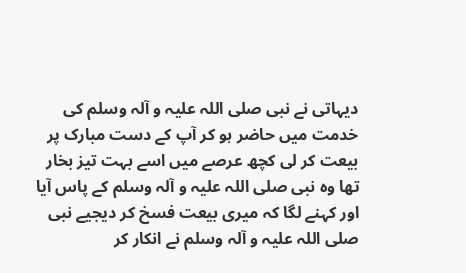دیہاتی نے نبی صلی اللہ علیہ و آلہ وسلم کی خدمت میں حاضر ہو کر آپ کے دست مبارک پر بیعت کر لی کچھ عرصے میں اسے بہت تیز بخار تھا وہ نبی صلی اللہ علیہ و آلہ وسلم کے پاس آیا اور کہنے لگا کہ میری بیعت فسخ کر دیجیے نبی صلی اللہ علیہ و آلہ وسلم نے انکار کر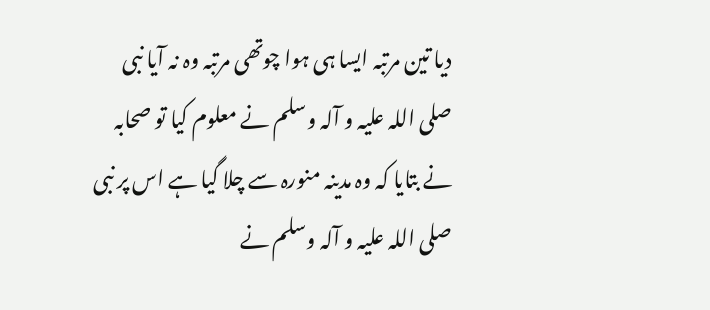دیا تین مرتبہ ایسا ہی ہوا چوتھی مرتبہ وہ نہ آیا نبی صلی اللہ علیہ و آلہ وسلم نے معلوم کیا تو صحابہ نے بتایا کہ وہ مدینہ منورہ سے چلا گیا ہے اس پر نبی صلی اللہ علیہ و آلہ وسلم نے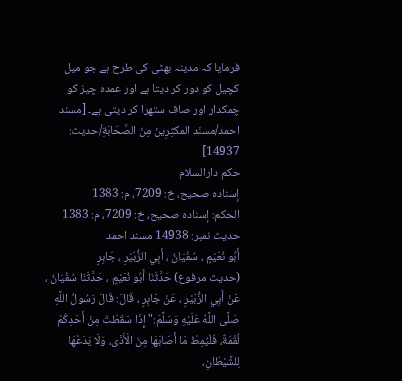فرمایا کہ مدینہ بھٹی کی طرح ہے جو میل کچیل کو دور کر دیتا ہے اور عمدہ چیز کو چمکدار اور صاف ستھرا کر دیتی ہے۔ [مسند احمد/مسنَد المكثِرِینَ مِنَ الصَّحَابَةِ/حدیث: 14937]
حکم دارالسلام
إسناده صحيح، خ: 7209، م: 1383
الحكم: إسناده صحيح، خ: 7209، م: 1383
حدیث نمبر: 14938 مسند احمد
أَبُو نُعَيْمٍ ، سُفْيَانُ ، أَبِي الزُّبَيْرِ ، جَابِرٍ
(حديث مرفوع) حَدَّثَنَا أَبُو نُعَيْمٍ ، حَدَّثَنَا سُفْيَانُ ، عَنْ أَبِي الزُّبَيْرِ ، عَنْ جَابِرٍ ، قَالَ: قَالَ رَسُولُ اللَّهِ صَلَّى اللَّهُ عَلَيْهِ وَسَلَّمَ:" إِذَا سَقَطَتْ مِنْ أَحَدِكُمْ لُقْمَةٌ، فَلْيُمِطْ مَا أَصَابَهَا مِنَ الْأَذَى، وَلَا يَدَعْهَا لِلشَّيْطَانِ،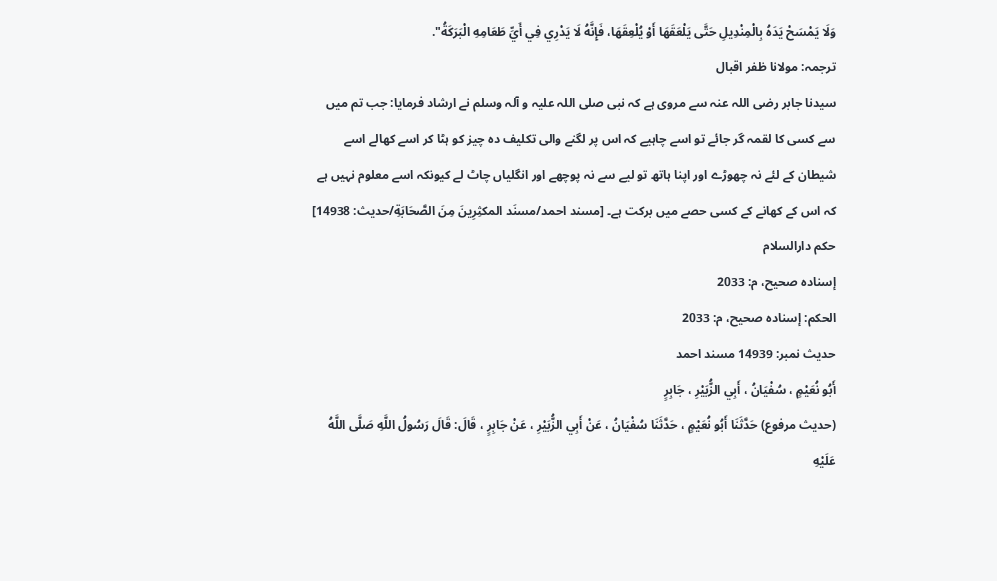وَلَا يَمْسَحْ يَدَهُ بِالْمِنْدِيلِ حَتَّى يَلْعَقَهَا أَوْ يُلْعِقَهَا، فَإِنَّهُ لَا يَدْرِي فِي أَيِّ طَعَامِهِ الْبَرَكَةُ".
ترجمہ: مولانا ظفر اقبال
سیدنا جابر رضی اللہ عنہ سے مروی ہے کہ نبی صلی اللہ علیہ و آلہ وسلم نے ارشاد فرمایا: جب تم میں سے کسی کا لقمہ گر جائے تو اسے چاہیے کہ اس پر لگنے والی تکلیف دہ چیز کو ہٹا کر اسے کھالے اسے شیطان کے لئے نہ چھوڑے اور اپنا ہاتھ تو لیے سے نہ پوچھے اور انگلیاں چاٹ لے کیونکہ اسے معلوم نہیں ہے کہ اس کے کھانے کے کسی حصے میں برکت ہے۔ [مسند احمد/مسنَد المكثِرِینَ مِنَ الصَّحَابَةِ/حدیث: 14938]
حکم دارالسلام
إسناده صحيح، م: 2033
الحكم: إسناده صحيح، م: 2033
حدیث نمبر: 14939 مسند احمد
أَبُو نُعَيْمٍ ، سُفْيَانُ ، أَبِي الزُّبَيْرِ ، جَابِرٍ
(حديث مرفوع) حَدَّثَنَا أَبُو نُعَيْمٍ ، حَدَّثَنَا سُفْيَانُ ، عَنْ أَبِي الزُّبَيْرِ ، عَنْ جَابِرٍ ، قَالَ: قَالَ رَسُولُ اللَّهِ صَلَّى اللَّهُ عَلَيْهِ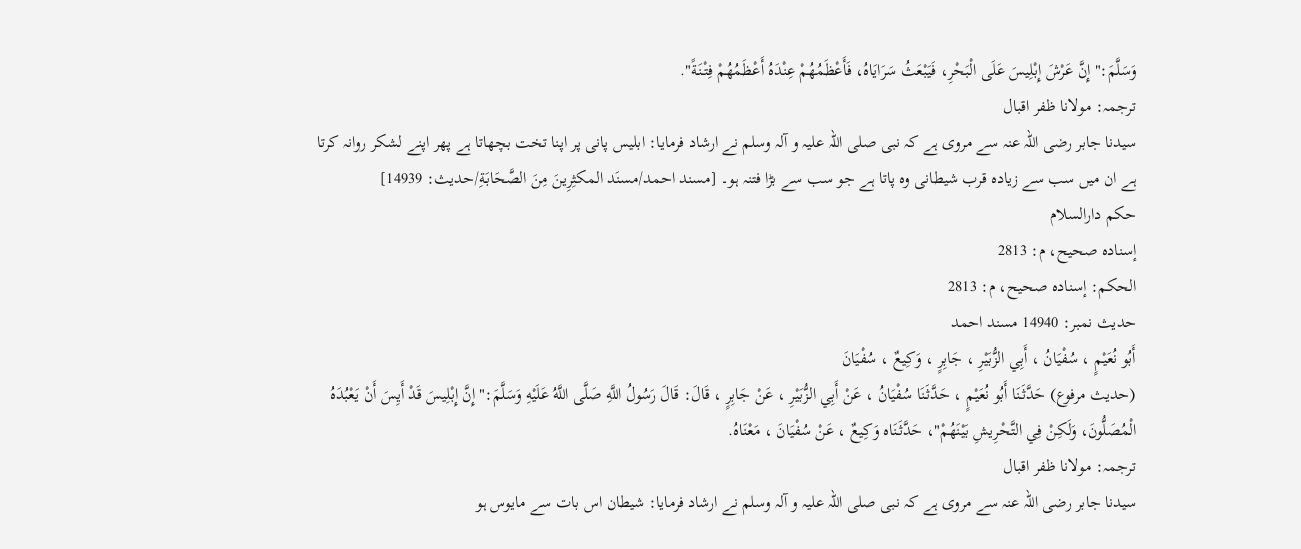وَسَلَّمَ:" إِنَّ عَرْشَ إِبْلِيسَ عَلَى الْبَحْرِ، فَيَبْعَثُ سَرَايَاهُ، فَأَعْظَمُهُمْ عِنْدَهُ أَعْظَمُهُمْ فِتْنَةً".
ترجمہ: مولانا ظفر اقبال
سیدنا جابر رضی اللہ عنہ سے مروی ہے کہ نبی صلی اللہ علیہ و آلہ وسلم نے ارشاد فرمایا: ابلیس پانی پر اپنا تخت بچھاتا ہے پھر اپنے لشکر روانہ کرتا ہے ان میں سب سے زیادہ قرب شیطانی وہ پاتا ہے جو سب سے بڑا فتنہ ہو۔ [مسند احمد/مسنَد المكثِرِینَ مِنَ الصَّحَابَةِ/حدیث: 14939]
حکم دارالسلام
إسناده صحيح، م: 2813
الحكم: إسناده صحيح، م: 2813
حدیث نمبر: 14940 مسند احمد
أَبُو نُعَيْمٍ ، سُفْيَانُ ، أَبِي الزُّبَيْرِ ، جَابِرٍ ، وَكِيعٌ ، سُفْيَانَ
(حديث مرفوع) حَدَّثَنَا أَبُو نُعَيْمٍ ، حَدَّثَنَا سُفْيَانُ ، عَنْ أَبِي الزُّبَيْرِ ، عَنْ جَابِرٍ ، قَالَ: قَالَ رَسُولُ اللَّهِ صَلَّى اللَّهُ عَلَيْهِ وَسَلَّمَ:" إِنَّ إِبْلِيسَ قَدْ أَيِسَ أَنْ يَعْبُدَهُ الْمُصَلُّونَ، وَلَكِنْ فِي التَّحْرِيشِ بَيْنَهُمْ"، حَدَّثَنَاه وَكِيعٌ ، عَنْ سُفْيَانَ ، مَعْنَاهُ.
ترجمہ: مولانا ظفر اقبال
سیدنا جابر رضی اللہ عنہ سے مروی ہے کہ نبی صلی اللہ علیہ و آلہ وسلم نے ارشاد فرمایا: شیطان اس بات سے مایوس ہو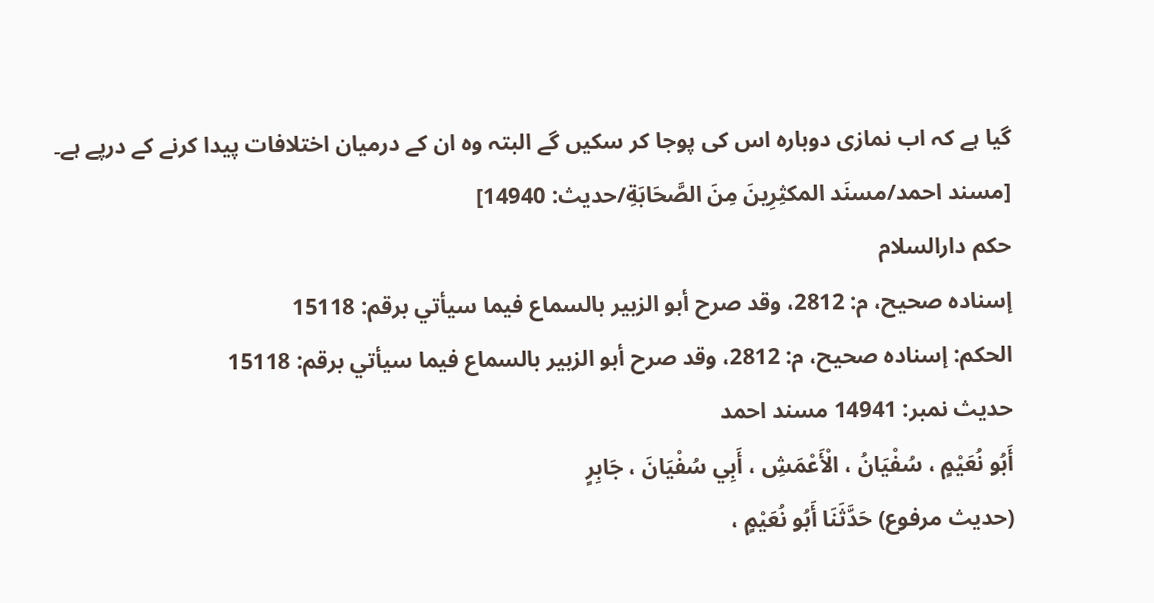گیا ہے کہ اب نمازی دوبارہ اس کی پوجا کر سکیں گے البتہ وہ ان کے درمیان اختلافات پیدا کرنے کے درپے ہے۔ [مسند احمد/مسنَد المكثِرِینَ مِنَ الصَّحَابَةِ/حدیث: 14940]
حکم دارالسلام
إسناده صحيح، م: 2812، وقد صرح أبو الزبير بالسماع فيما سيأتي برقم: 15118
الحكم: إسناده صحيح، م: 2812، وقد صرح أبو الزبير بالسماع فيما سيأتي برقم: 15118
حدیث نمبر: 14941 مسند احمد
أَبُو نُعَيْمٍ ، سُفْيَانُ ، الْأَعْمَشِ ، أَبِي سُفْيَانَ ، جَابِرٍ
(حديث مرفوع) حَدَّثَنَا أَبُو نُعَيْمٍ ،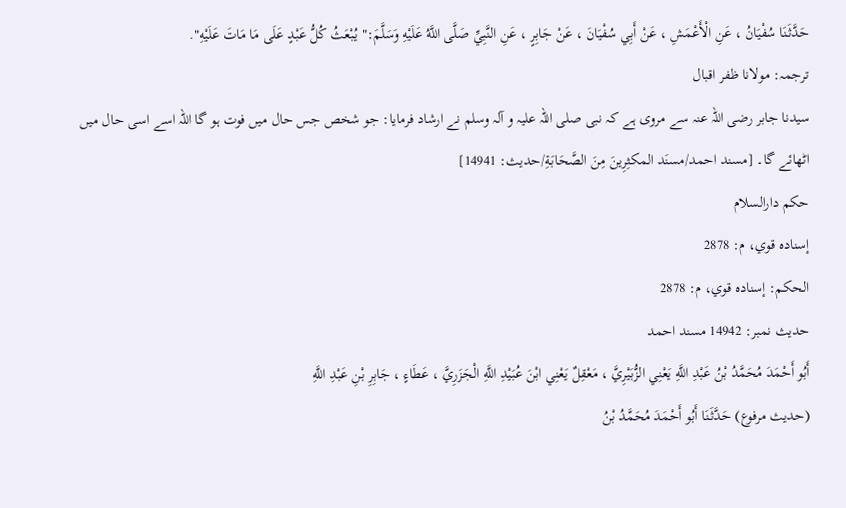حَدَّثَنَا سُفْيَانُ ، عَنِ الْأَعْمَشِ ، عَنْ أَبِي سُفْيَانَ ، عَنْ جَابِرٍ ، عَنِ النَّبِيِّ صَلَّى اللَّهُ عَلَيْهِ وَسَلَّمَ:" يُبْعَثُ كُلُّ عَبْدٍ عَلَى مَا مَاتَ عَلَيْهِ".
ترجمہ: مولانا ظفر اقبال
سیدنا جابر رضی اللہ عنہ سے مروی ہے کہ نبی صلی اللہ علیہ و آلہ وسلم نے ارشاد فرمایا: جو شخص جس حال میں فوت ہو گا اللہ اسے اسی حال میں اٹھائے گا۔ [مسند احمد/مسنَد المكثِرِینَ مِنَ الصَّحَابَةِ/حدیث: 14941]
حکم دارالسلام
إسناده قوي، م: 2878
الحكم: إسناده قوي، م: 2878
حدیث نمبر: 14942 مسند احمد
أَبُو أَحْمَدَ مُحَمَّدُ بْنُ عَبْدِ اللَّهِ يَعْنِي الزُّبَيْرِيَّ ، مَعْقِلٌ يَعْنِي ابْنَ عُبَيْدِ اللَّهِ الْجَزَرِيَّ ، عَطَاءٍ ، جَابِرِ بْنِ عَبْدِ اللَّهِ
(حديث مرفوع) حَدَّثَنَا أَبُو أَحْمَدَ مُحَمَّدُ بْنُ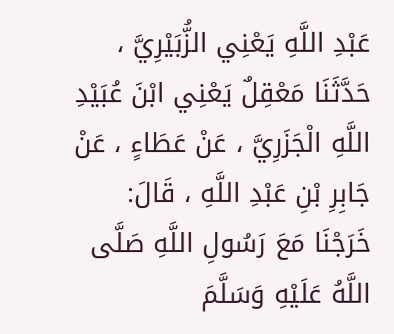عَبْدِ اللَّهِ يَعْنِي الزُّبَيْرِيَّ ، حَدَّثَنَا مَعْقِلٌ يَعْنِي ابْنَ عُبَيْدِ اللَّهِ الْجَزَرِيَّ ، عَنْ عَطَاءٍ ، عَنْ جَابِرِ بْنِ عَبْدِ اللَّهِ ، قَالَ: خَرَجْنَا مَعَ رَسُولِ اللَّهِ صَلَّى اللَّهُ عَلَيْهِ وَسَلَّمَ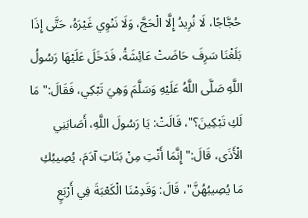حُجَّاجًا، لَا نُرِيدُ إِلَّا الْحَجَّ، وَلَا نَنْوِي غَيْرَهُ، حَتَّى إِذَا بَلَغْنَا سَرِفَ حَاضَتْ عَائِشَةُ، فَدَخَلَ عَلَيْهَا رَسُولُ اللَّهِ صَلَّى اللَّهُ عَلَيْهِ وَسَلَّمَ وَهِيَ تَبْكِي، فَقَالَ:" مَا لَكِ تَبْكِينَ؟"، قَالَتْ: يَا رَسُولَ اللَّهِ، أَصَابَنِي الْأَذَى، قَالَ:" إِنَّمَا أَنْتِ مِنْ بَنَاتِ آدَمَ، يُصِيبُكِ مَا يُصِيبُهُنَّ"، قَالَ: وَقَدِمْنَا الْكَعْبَةَ فِي أَرْبَعٍ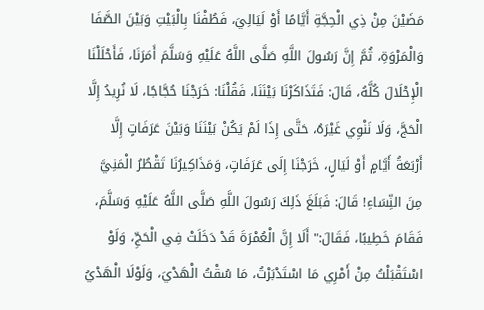مَضَيْنَ مِنْ ذِي الْحِجَّةِ أَيَّامًا أَوْ لَيَالِيَ، فَطُفْنَا بِالْبَيْتِ وَبَيْنَ الصَّفَا وَالْمَرْوَةِ، ثُمَّ إِنَّ رَسُولَ اللَّهِ صَلَّى اللَّهُ عَلَيْهِ وَسَلَّمَ أَمَرَنَا، فَأَحْلَلْنَا الْإِحْلَالَ كُلَّهُ، قَالَ: فَتَذَاكَرْنَا بَيْنَنَا، فَقُلْنَا: خَرَجْنَا حُجَّاجًا، لَا نُرِيدُ إِلَّا الْحَجَّ، وَلَا نَنْوِي غَيْرَهُ، حَتَّى إِذَا لَمْ يَكُنْ بَيْنَنَا وَبَيْنَ عَرَفَاتٍ إِلَّا أَرْبَعَةُ أَيَّامٍ أَوْ لَيَالٍ، خَرَجْنَا إِلَى عَرَفَاتٍ، وَمَذَاكِيرُنَا تَقْطُرُ الْمَنِيَّ مِنَ النِّسَاءِ! قَالَ: فَبَلَغَ ذَلِكَ رَسُولَ اللَّهِ صَلَّى اللَّهُ عَلَيْهِ وَسَلَّمَ، فَقَامَ خَطِيبًا، فَقَالَ:" أَلَا إِنَّ الْعُمْرَةَ قَدْ دَخَلَتْ فِي الْحَجِّ، وَلَوْ اسْتَقْبَلْتُ مِنْ أَمْرِي مَا اسْتَدْبَرْتُ، مَا سُقْتُ الْهَدْيَ، وَلَوْلَا الْهَدْيُ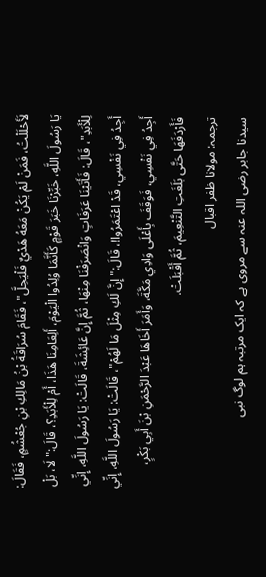لَأَحْلَلْتُ، فَمَنْ لَمْ يَكُنْ مَعَهُ هَدْيٌ فَلْيَحِلَّ"، فَقَامَ سُرَاقَةُ بْنُ مَالِكِ بْنِ جُعْشُمٍ، فَقَالَ: يَا رَسُولَ اللَّهِ، خَبِّرْنَا خَبَرَ قَوْمٍ كَأَنَّمَا وُلِدُوا الْيَوْمَ، أَلِعَامِنَا هَذَا، أَمْ لِلْأَبَدِ؟، قَالَ:" لَا، بَلْ لِلْأَبَدِ"، قَالَ: فَأَتَيْنَا عَرَفَاتٍ وَانْصَرَفْنَا مِنْهَا، ثُمَّ إِنَّ عَائِشَةَ، قَالَتْ: يَا رَسُولَ اللَّهِ، إِنِّي أَجِدُ فِي نَفْسِي، قَدْ اعْتَمَرُوا!، قَالَ:" إِنَّ لَكِ مِثْلَ مَا لَهُمْ"، قَالَتْ: يَا رَسُولَ اللَّهِ، إِنِّي أَجِدُ فِي نَفْسِي، فَوَقَفَ بِأَعْلَى وَادِي مَكَّةَ، وَأَمَرَ أَخَاهَا عَبْدَ الرَّحْمَنِ بْنَ أَبِي بَكْرٍ، فَأَرْدَفَهَا حَتَّى بَلَغَتِ التَّنْعِيمَ، ثُمَّ أَقْبَلَتْ.
ترجمہ: مولانا ظفر اقبال
سیدنا جابر رضی اللہ عنہ سے مروی ہے کہ ایک مرتبہ ہم لوگ نبی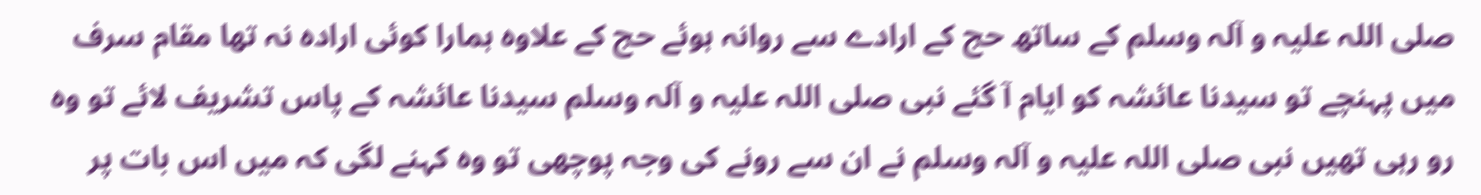صلی اللہ علیہ و آلہ وسلم کے ساتھ حج کے ارادے سے روانہ ہوئے حج کے علاوہ ہمارا کوئی ارادہ نہ تھا مقام سرف میں پہنچے تو سیدنا عائشہ کو ایام آ گئے نبی صلی اللہ علیہ و آلہ وسلم سیدنا عائشہ کے پاس تشریف لائے تو وہ رو رہی تھیں نبی صلی اللہ علیہ و آلہ وسلم نے ان سے رونے کی وجہ پوچھی تو وہ کہنے لگی کہ میں اس بات پر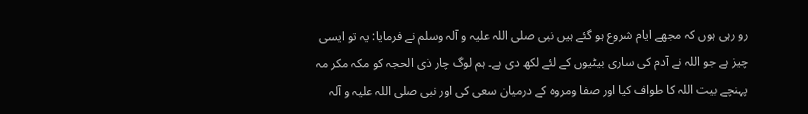رو رہی ہوں کہ مجھے ایام شروع ہو گئے ہیں نبی صلی اللہ علیہ و آلہ وسلم نے فرمایا: یہ تو ایسی چیز ہے جو اللہ نے آدم کی ساری بیٹیوں کے لئے لکھ دی ہے۔ ہم لوگ چار ذی الحجہ کو مکہ مکر مہ پہنچے بیت اللہ کا طواف کیا اور صفا ومروہ کے درمیان سعی کی اور نبی صلی اللہ علیہ و آلہ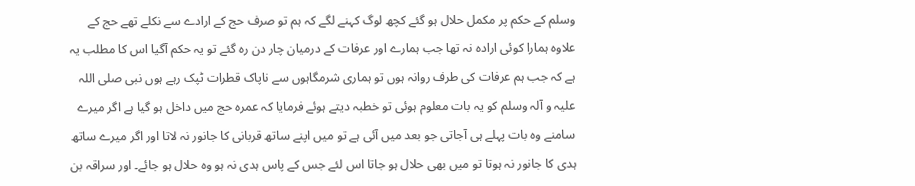وسلم کے حکم پر مکمل حلال ہو گئے کچھ لوگ کہنے لگے کہ ہم تو صرف حج کے ارادے سے نکلے تھے حج کے علاوہ ہمارا کوئی ارادہ نہ تھا جب ہمارے اور عرفات کے درمیان چار دن رہ گئے تو یہ حکم آگیا اس کا مطلب یہ ہے کہ جب ہم عرفات کی طرف روانہ ہوں تو ہماری شرمگاہوں سے ناپاک قطرات ٹپک رہے ہوں نبی صلی اللہ علیہ و آلہ وسلم کو یہ بات معلوم ہوئی تو خطبہ دیتے ہوئے فرمایا کہ عمرہ حج میں داخل ہو گیا ہے اگر میرے سامنے وہ بات پہلے ہی آجاتی جو بعد میں آئی ہے تو میں اپنے ساتھ قربانی کا جانور نہ لاتا اور اگر میرے ساتھ ہدی کا جانور نہ ہوتا تو میں بھی حلال ہو جاتا اس لئے جس کے پاس ہدی نہ ہو وہ حلال ہو جائے۔ اور سراقہ بن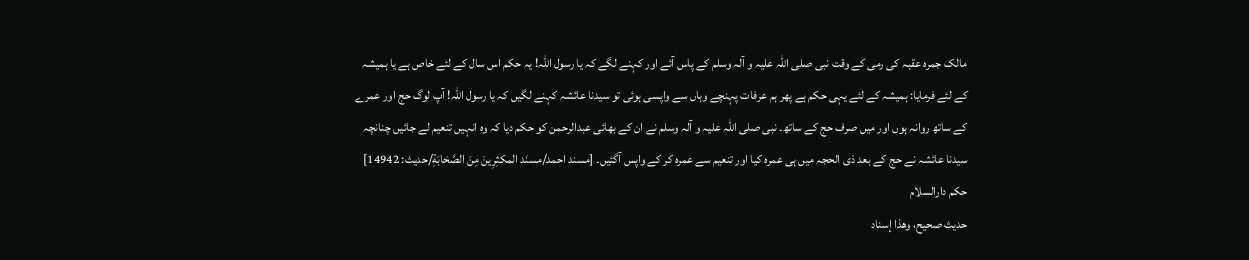مالک جمرہ عقبہ کی رمی کے وقت نبی صلی اللہ علیہ و آلہ وسلم کے پاس آئے اور کہنے لگے کہ یا رسول اللہ! یہ حکم اس سال کے لئے خاص ہے یا ہمیشہ کے لئے فرمایا: ہمیشہ کے لئے یہی حکم ہے پھر ہم عرفات پہنچے وہاں سے واپسی ہوئی تو سیدنا عائشہ کہنے لگیں کہ یا رسول اللہ! آپ لوگ حج اور عمرے کے ساتھ روانہ ہوں اور میں صرف حج کے ساتھ۔ نبی صلی اللہ علیہ و آلہ وسلم نے ان کے بھائی عبدالرحمن کو حکم دیا کہ وہ انہیں تنعیم لے جائیں چنانچہ سیدنا عائشہ نے حج کے بعد ذی الحجہ میں ہی عمرہ کیا اور تنعیم سے عمرہ کر کے واپس آگئیں۔ [مسند احمد/مسنَد المكثِرِینَ مِنَ الصَّحَابَةِ/حدیث: 14942]
حکم دارالسلام
حديث صحيح، وهذا إسناد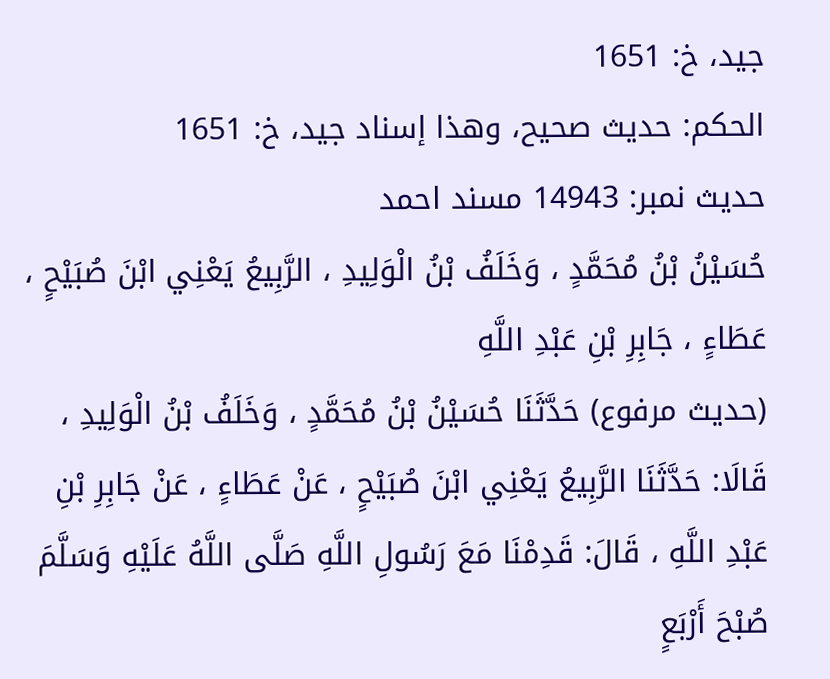جيد، خ: 1651
الحكم: حديث صحيح، وهذا إسناد جيد، خ: 1651
حدیث نمبر: 14943 مسند احمد
حُسَيْنُ بْنُ مُحَمَّدٍ ، وَخَلَفُ بْنُ الْوَلِيدِ ، الرَّبِيعُ يَعْنِي ابْنَ صُبَيْحٍ ، عَطَاءٍ ، جَابِرِ بْنِ عَبْدِ اللَّهِ
(حديث مرفوع) حَدَّثَنَا حُسَيْنُ بْنُ مُحَمَّدٍ ، وَخَلَفُ بْنُ الْوَلِيدِ ، قَالَا: حَدَّثَنَا الرَّبِيعُ يَعْنِي ابْنَ صُبَيْحٍ ، عَنْ عَطَاءٍ ، عَنْ جَابِرِ بْنِ عَبْدِ اللَّهِ ، قَالَ: قَدِمْنَا مَعَ رَسُولِ اللَّهِ صَلَّى اللَّهُ عَلَيْهِ وَسَلَّمَ صُبْحَ أَرْبَعٍ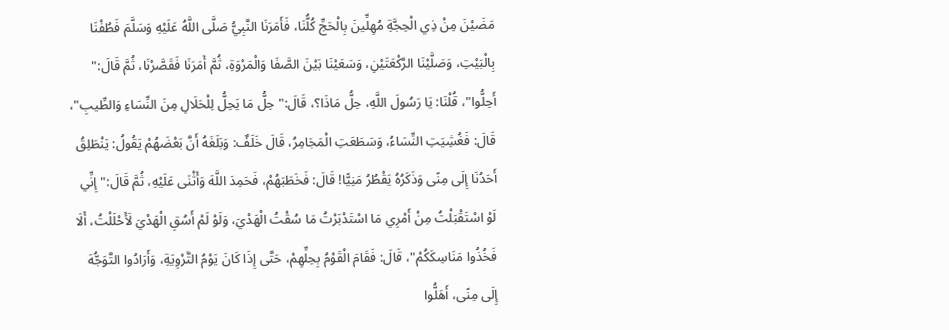مَضَيْنَ مِنْ ذِي الْحِجَّةِ مُهِلِّينَ بِالْحَجِّ كُلُّنَا، فَأَمَرَنَا النَّبِيُّ صَلَّى اللَّهُ عَلَيْهِ وَسَلَّمَ فَطُفْنَا بِالْبَيْتِ، وَصَلَّيْنَا الرَّكْعَتَيْنِ، وَسَعَيْنَا بَيْنَ الصَّفَا وَالْمَرْوَةِ، ثُمَّ أَمَرَنَا فَقَصَّرْنَا، ثُمَّ قَالَ:" أَحِلُّوا"، قُلْنَا: يَا رَسُولَ اللَّهِ، حِلُّ مَاذَا؟، قَالَ:" حِلُّ مَا يَحِلُّ لِلْحَلَالِ مِنَ النِّسَاءِ وَالطِّيبِ"، قَالَ: فَغُشِيَتِ النِّسَاءُ، وَسَطَعَتِ الْمَجَامِرُ، قَالَ خَلَفٌ: وَبَلَغَهُ أَنَّ بَعْضَهُمْ يَقُولُ: يَنْطَلِقُ أَحَدُنَا إِلَى مِنًى وَذَكَرُهُ يَقْطُرُ مَنِيًّا! قَالَ: فَخَطَبَهُمْ، فَحَمِدَ اللَّهَ وَأَثْنَى عَلَيْهِ، ثُمَّ قَالَ:" إِنِّي لَوْ اسْتَقْبَلْتُ مِنْ أَمْرِي مَا اسْتَدْبَرْتُ مَا سُقْتُ الْهَدْيَ، وَلَوْ لَمْ أَسُقِ الْهَدْيَ لَأَحْلَلْتُ، أَلَا فَخُذُوا مَنَاسِكَكُمْ"، قَالَ: فَقَامَ الْقَوْمُ بِحِلِّهِمْ، حَتَّى إِذَا كَانَ يَوْمُ التَّرْوِيَةِ، وَأَرَادُوا التَّوَجُّهَ إِلَى مِنًى، أَهَلُّوا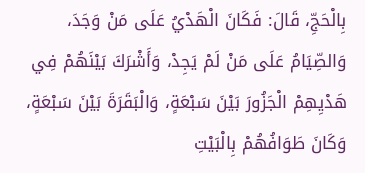بِالْحَجِّ، قَالَ: فَكَانَ الْهَدْيُ عَلَى مَنْ وَجَدَ، وَالصِّيَامُ عَلَى مَنْ لَمْ يَجِدْ، وَأَشْرَكَ بَيْنَهُمْ فِي هَدْيِهِمْ الْجَزُورَ بَيْنَ سَبْعَةٍ، وَالْبَقَرَةَ بَيْنَ سَبْعَةٍ، وَكَانَ طَوَافُهُمْ بِالْبَيْتِ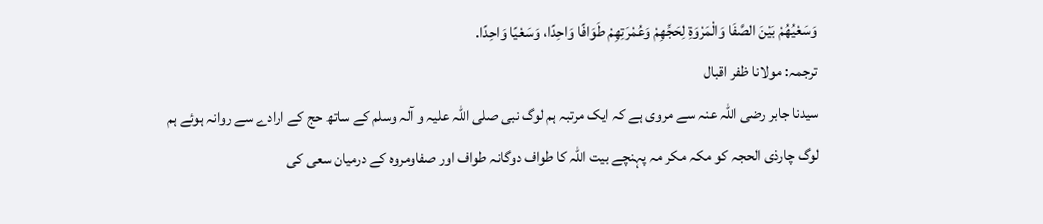وَسَعْيُهُمْ بَيْنَ الصَّفَا وَالْمَرْوَةِ لِحَجِّهِمْ وَعُمْرَتِهِمْ طَوَافًا وَاحِدًا، وَسَعْيًا وَاحِدًا.
ترجمہ: مولانا ظفر اقبال
سیدنا جابر رضی اللہ عنہ سے مروی ہے کہ ایک مرتبہ ہم لوگ نبی صلی اللہ علیہ و آلہ وسلم کے ساتھ حج کے ارادے سے روانہ ہوئے ہم لوگ چارذی الحجہ کو مکہ مکر مہ پہنچے بیت اللہ کا طواف دوگانہ طواف اور صفاومروہ کے درمیان سعی کی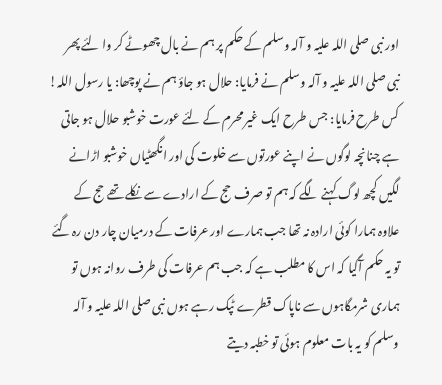اور نبی صلی اللہ علیہ و آلہ وسلم کے حکم پر ہم نے بال چھوٹے کر وا لئے پھر نبی صلی اللہ علیہ و آلہ وسلم نے فرمایا: حلال ہو جاؤ ہم نے پوچھا: یا رسول اللہ! کس طرح فرمایا: جس طرح ایک غیر محرم کے لئے عورت خوشبو حلال ہو جاتی ہے چنانچہ لوگوں نے اپنے عورتوں سے خلوت کی اور انگھٹیاں خوشبو اڑانے لگیں کچھ لوگ کہنے لگے کہ ہم تو صرف حج کے ارادے سے نکلے تھے حج کے علاوہ ہمارا کوئی ارادہ نہ تھا جب ہمارے اور عرفات کے درمیان چار دن رہ گئے تو یہ حکم آگیا کہ اس کا مطلب ہے کہ جب ہم عرفات کی طرف روانہ ہوں تو ہماری شرمگاہوں سے ناپاک قطرے ٹپک رہے ہوں نبی صلی اللہ علیہ و آلہ وسلم کو یہ بات معلوم ہوئی تو خطبہ دیتے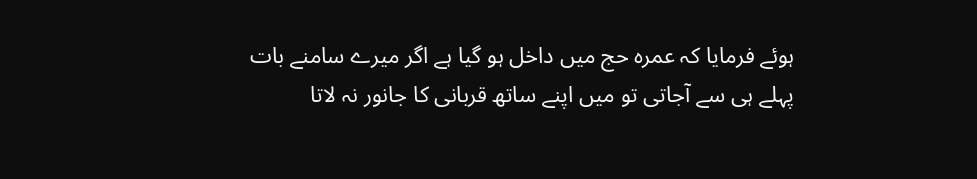ہوئے فرمایا کہ عمرہ حج میں داخل ہو گیا ہے اگر میرے سامنے بات پہلے ہی سے آجاتی تو میں اپنے ساتھ قربانی کا جانور نہ لاتا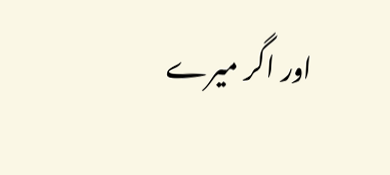اور اگر میرے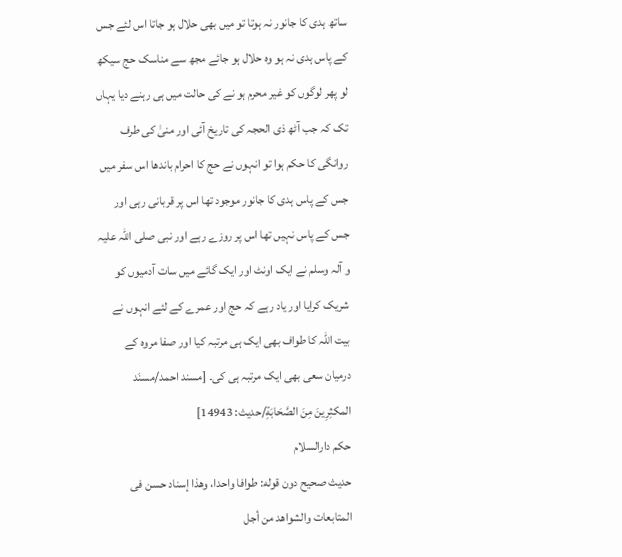ساتھ ہدی کا جانور نہ ہوتا تو میں بھی حلال ہو جاتا اس لئے جس کے پاس ہدی نہ ہو وہ حلال ہو جائے مجھ سے مناسک حج سیکھ لو پھر لوگوں کو غیر محرم ہو نے کی حالت میں ہی رہنے دیا یہاں تک کہ جب آٹھ ذی الحجہ کی تاریخ آئی اور منیٰ کی طرف روانگی کا حکم ہوا تو انہوں نے حج کا احرام باندھا اس سفر میں جس کے پاس ہدی کا جانور موجود تھا اس پر قربانی رہی اور جس کے پاس نہیں تھا اس پر روزے رہے اور نبی صلی اللہ علیہ و آلہ وسلم نے ایک اونٹ اور ایک گائے میں سات آدمیوں کو شریک کرایا اور یاد رہے کہ حج اور عمرے کے لئے انہوں نے بیت اللہ کا طواف بھی ایک ہی مرتبہ کیا اور صفا مروہ کے درمیان سعی بھی ایک مرتبہ ہی کی۔ [مسند احمد/مسنَد المكثِرِینَ مِنَ الصَّحَابَةِ/حدیث: 14943]
حکم دارالسلام
حديث صحيح دون قوله: طوافا واحدا، وهذا إسناد حسن فى المتابعات والشواهد من أجل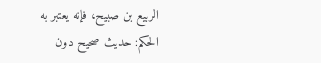الربيع بن صبيح، فإنه يعتبر به
الحكم: حديث صحيح دون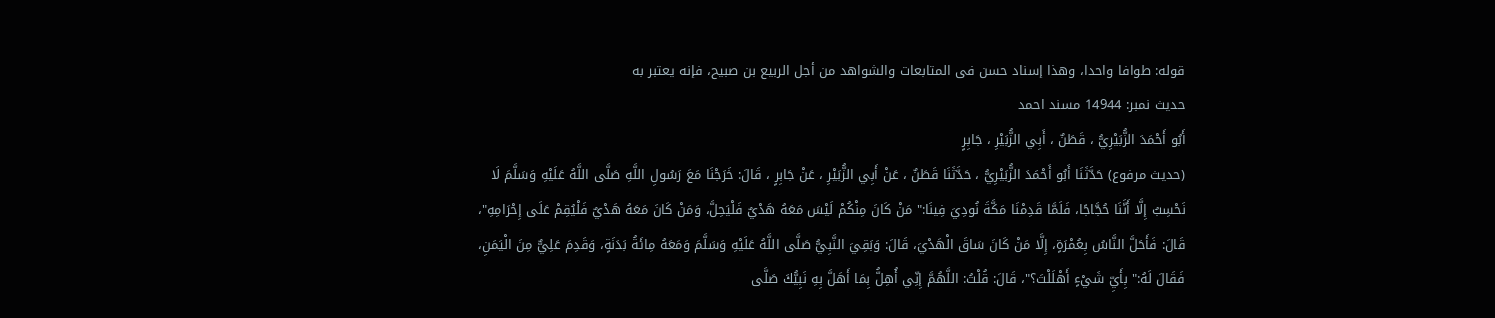قوله: طوافا واحدا، وهذا إسناد حسن فى المتابعات والشواهد من أجل الربيع بن صبيح، فإنه يعتبر به
حدیث نمبر: 14944 مسند احمد
أَبُو أَحْمَدَ الزُّبَيْرِيُّ ، قَطَنٌ ، أَبِي الزُّبَيْرِ ، جَابِرٍ
(حديث مرفوع) حَدَّثَنَا أَبُو أَحْمَدَ الزُّبَيْرِيُّ ، حَدَّثَنَا قَطَنٌ ، عَنْ أَبِي الزُّبَيْرِ ، عَنْ جَابِرٍ ، قَالَ: خَرَجْنَا مَعَ رَسُولِ اللَّهِ صَلَّى اللَّهُ عَلَيْهِ وَسَلَّمَ لَا نَحْسِبُ إِلَّا أَنَّنَا حُجَّاجًا، فَلَمَّا قَدِمْنَا مَكَّةَ نُودِيَ فِينَا:" مَنْ كَانَ مِنْكُمْ لَيْسَ مَعَهُ هَدْيٌ فَلْيَحِلَّ، وَمَنْ كَانَ مَعَهُ هَدْيٌ فَلْيُقِمْ عَلَى إِحْرَامِهِ"، قَالَ: فَأَحَلَّ النَّاسُ بِعُمْرَةٍ، إِلَّا مَنْ كَانَ سَاقَ الْهَدْيَ، قَالَ: وَبَقِيَ النَّبِيُّ صَلَّى اللَّهُ عَلَيْهِ وَسَلَّمَ وَمَعَهُ مِائَةُ بَدَنَةٍ، وَقَدِمَ عَلِيٌّ مِنَ الْيَمَنِ، فَقَالَ لَهُ:" بِأَيِّ شَيْءٍ أَهْلَلْتَ؟"، قَالَ: قُلْتُ: اللَّهُمَّ إِنِّي أُهِلُّ بِمَا أَهَلَّ بِهِ نَبِيُّكَ صَلَّى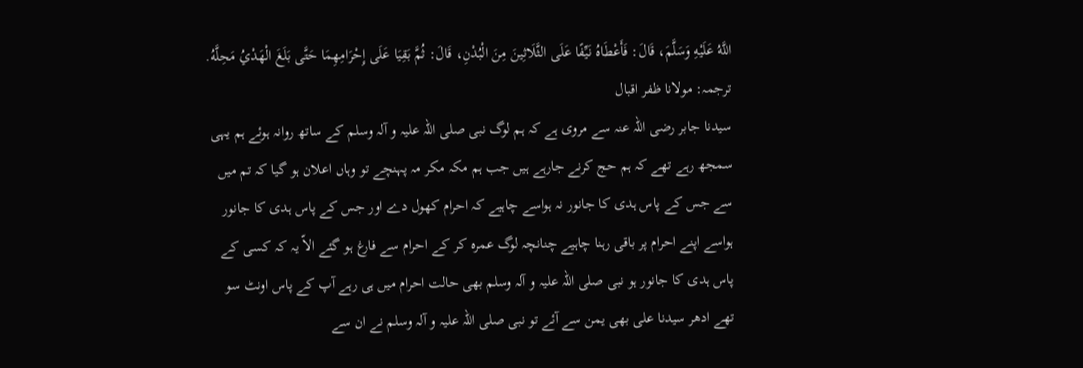اللَّهُ عَلَيْهِ وَسَلَّمَ، قَالَ: فَأَعْطَاهُ نَيِّفًا عَلَى الثَّلَاثِينَ مِنَ الْبُدْنِ، قَالَ: ثُمَّ بَقِيَا عَلَى إِحْرَامِهِمَا حَتَّى بَلَغَ الْهَدْيُ مَحِلَّهُ.
ترجمہ: مولانا ظفر اقبال
سیدنا جابر رضی اللہ عنہ سے مروی ہے کہ ہم لوگ نبی صلی اللہ علیہ و آلہ وسلم کے ساتھ روانہ ہوئے ہم یہی سمجھ رہے تھے کہ ہم حج کرنے جارہے ہیں جب ہم مکہ مکر مہ پہنچے تو وہاں اعلان ہو گیا کہ تم میں سے جس کے پاس ہدی کا جانور نہ ہواسے چاہیے کہ احرام کھول دے اور جس کے پاس ہدی کا جانور ہواسے اپنے احرام پر باقی رہنا چاہیے چنانچہ لوگ عمرہ کر کے احرام سے فارغ ہو گئے الاّ یہ کہ کسی کے پاس ہدی کا جانور ہو نبی صلی اللہ علیہ و آلہ وسلم بھی حالت احرام میں ہی رہے آپ کے پاس اونٹ سو تھے ادھر سیدنا علی بھی یمن سے آئے تو نبی صلی اللہ علیہ و آلہ وسلم نے ان سے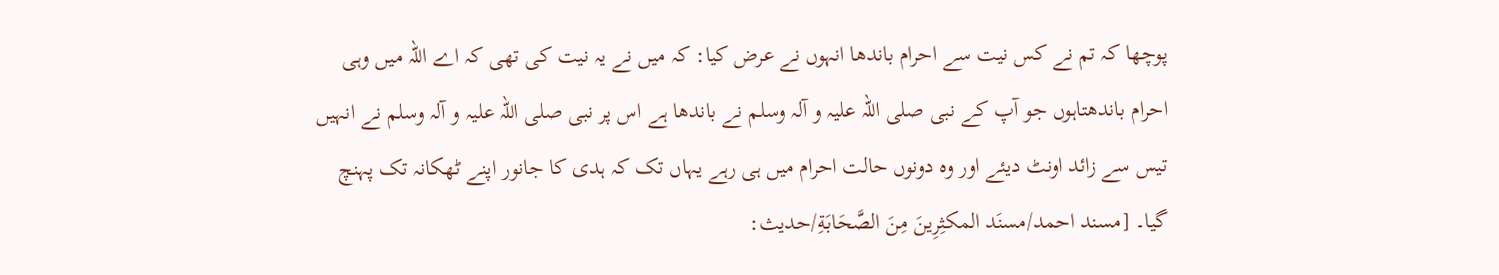پوچھا کہ تم نے کس نیت سے احرام باندھا انہوں نے عرض کیا: کہ میں نے یہ نیت کی تھی کہ اے اللہ میں وہی احرام باندھتاہوں جو آپ کے نبی صلی اللہ علیہ و آلہ وسلم نے باندھا ہے اس پر نبی صلی اللہ علیہ و آلہ وسلم نے انہیں تیس سے زائد اونٹ دیئے اور وہ دونوں حالت احرام میں ہی رہے یہاں تک کہ ہدی کا جانور اپنے ٹھکانہ تک پہنچ گیا۔ [مسند احمد/مسنَد المكثِرِینَ مِنَ الصَّحَابَةِ/حدیث: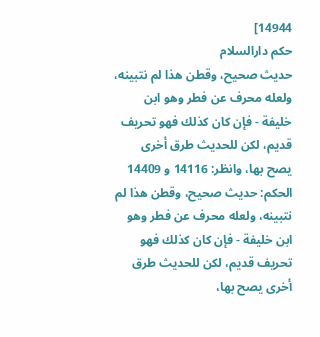14944]
حکم دارالسلام
حديث صحيح، وقطن هذا لم نتبينه، ولعله محرف عن فطر وهو ابن خليفة - فإن كان كذلك فهو تحريف قديم، لكن للحديث طرق أخرى يصح بها، وانظر: 14116 و 14409
الحكم: حديث صحيح، وقطن هذا لم نتبينه، ولعله محرف عن فطر وهو ابن خليفة - فإن كان كذلك فهو تحريف قديم، لكن للحديث طرق أخرى يصح بها،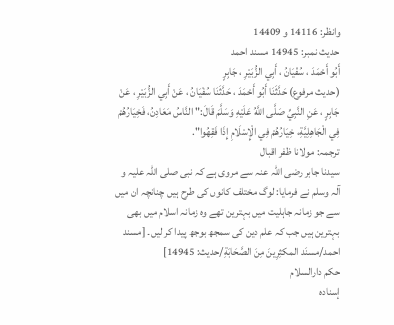وانظر: 14116 و 14409
حدیث نمبر: 14945 مسند احمد
أَبُو أَحْمَدَ ، سُفْيَانُ ، أَبِي الزُّبَيْرِ ، جَابِرٍ
(حديث مرفوع) حَدَّثَنَا أَبُو أَحْمَدَ ، حَدَّثَنَا سُفْيَانُ ، عَنْ أَبِي الزُّبَيْرِ ، عَنْ جَابِرٍ ، عَنِ النَّبِيِّ صَلَّى اللَّهُ عَلَيْهِ وَسَلَّمَ قَالَ:" النَّاسُ مَعَادِنُ، فَخِيَارُهُمْ فِي الْجَاهِلِيَّةِ، خِيَارُهُمْ فِي الْإِسْلَامِ إِذَا فَقِهُوا".
ترجمہ: مولانا ظفر اقبال
سیدنا جابر رضی اللہ عنہ سے مروی ہے کہ نبی صلی اللہ علیہ و آلہ وسلم نے فرمایا: لوگ مختلف کانوں کی طرح ہیں چنانچہ ان میں سے جو زمانہ جاہلیت میں بہترین تھے وہ زمانہ اسلام میں بھی بہترین ہیں جب کہ علم دین کی سمجھ بوجھ پیدا کر لیں۔ [مسند احمد/مسنَد المكثِرِینَ مِنَ الصَّحَابَةِ/حدیث: 14945]
حکم دارالسلام
إسناده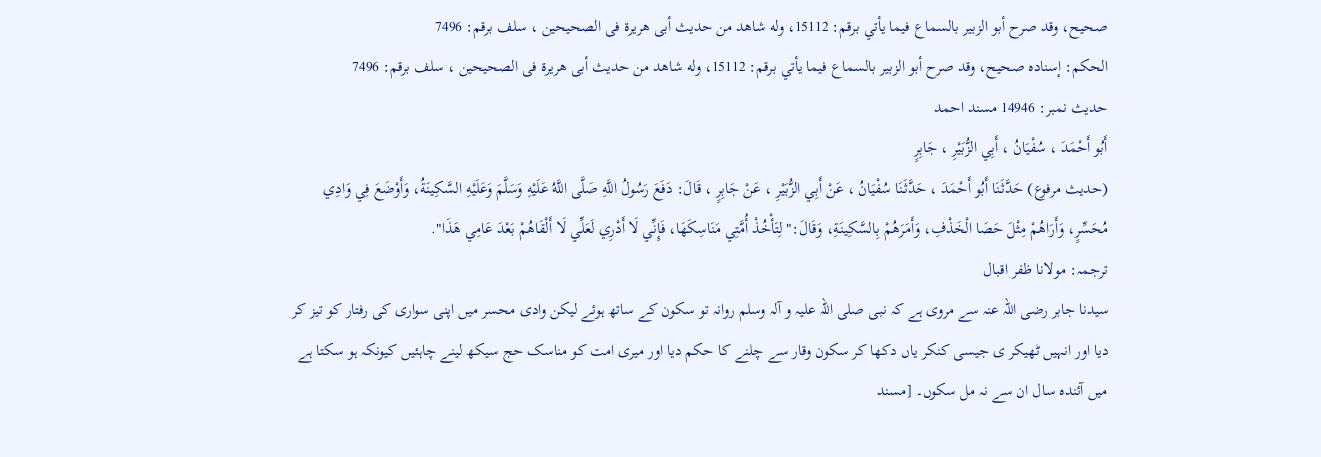صحيح، وقد صرح أبو الزبير بالسماع فيما يأتي برقم: 15112، وله شاهد من حديث أبى هريرة فى الصحيحين ، سلف برقم: 7496
الحكم: إسناده صحيح، وقد صرح أبو الزبير بالسماع فيما يأتي برقم: 15112، وله شاهد من حديث أبى هريرة فى الصحيحين ، سلف برقم: 7496
حدیث نمبر: 14946 مسند احمد
أَبُو أَحْمَدَ ، سُفْيَانُ ، أَبِي الزُّبَيْرِ ، جَابِرٍ
(حديث مرفوع) حَدَّثَنَا أَبُو أَحْمَدَ ، حَدَّثَنَا سُفْيَانُ ، عَنْ أَبِي الزُّبَيْرِ ، عَنْ جَابِرٍ ، قَالَ: دَفَعَ رَسُولُ اللَّهِ صَلَّى اللَّهُ عَلَيْهِ وَسَلَّمَ وَعَلَيْهِ السَّكِينَةُ، وَأَوْضَعَ فِي وَادِي مُحَسِّرٍ، وَأَرَاهُمْ مِثْلَ حَصَا الْخَذْفِ، وَأَمَرَهُمْ بِالسَّكِينَةِ، وَقَالَ:" لِتَأْخُذْ أُمَّتِي مَنَاسِكَهَا، فَإِنِّي لَا أَدْرِي لَعَلِّي لَا أَلْقَاهُمْ بَعْدَ عَامِي هَذَا".
ترجمہ: مولانا ظفر اقبال
سیدنا جابر رضی اللہ عنہ سے مروی ہے کہ نبی صلی اللہ علیہ و آلہ وسلم روانہ تو سکون کے ساتھ ہوئے لیکن وادی محسر میں اپنی سواری کی رفتار کو تیز کر دیا اور انہیں ٹھیکر ی جیسی کنکر یاں دکھا کر سکون وقار سے چلنے کا حکم دیا اور میری امت کو مناسک حج سیکھ لینے چاہئیں کیونکہ ہو سکتا ہے میں آئندہ سال ان سے نہ مل سکوں۔ [مسند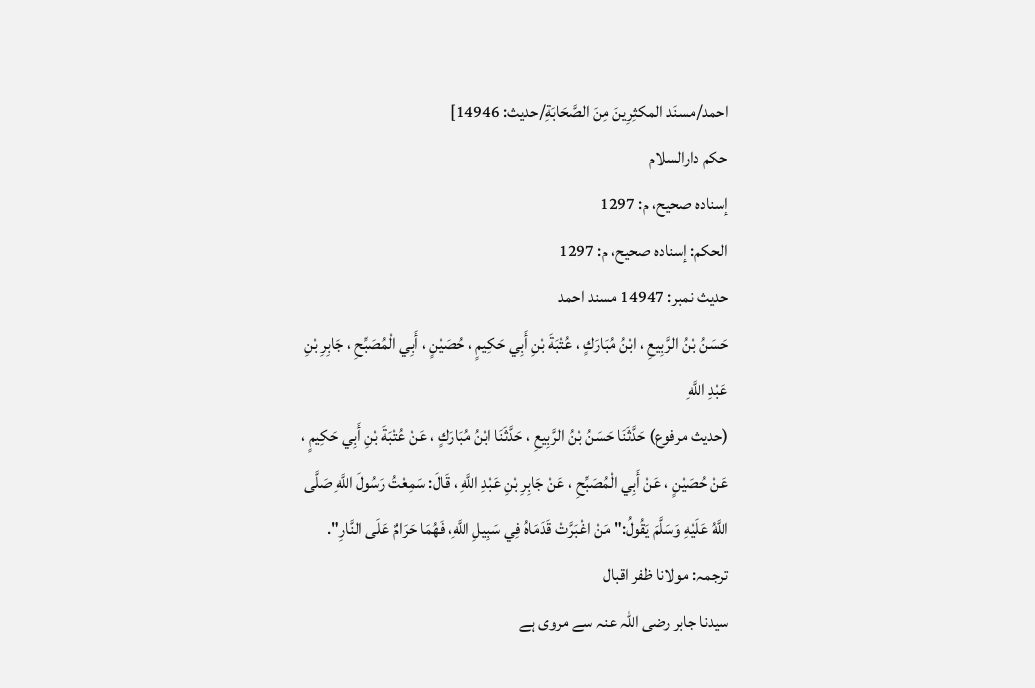احمد/مسنَد المكثِرِینَ مِنَ الصَّحَابَةِ/حدیث: 14946]
حکم دارالسلام
إسناده صحيح، م: 1297
الحكم: إسناده صحيح، م: 1297
حدیث نمبر: 14947 مسند احمد
حَسَنُ بْنُ الرَّبِيعِ ، ابْنُ مُبَارَكٍ ، عُتْبَةَ بْنِ أَبِي حَكِيمٍ ، حُصَيْنٍ ، أَبِي الْمُصَبِّحِ ، جَابِرِ بْنِ عَبْدِ اللَّهِ
(حديث مرفوع) حَدَّثَنَا حَسَنُ بْنُ الرَّبِيعِ ، حَدَّثَنَا ابْنُ مُبَارَكٍ ، عَنْ عُتْبَةَ بْنِ أَبِي حَكِيمٍ ، عَنْ حُصَيْنٍ ، عَنْ أَبِي الْمُصَبِّحِ ، عَنْ جَابِرِ بْنِ عَبْدِ اللَّهِ ، قَالَ: سَمِعْتُ رَسُولَ اللَّهِ صَلَّى اللَّهُ عَلَيْهِ وَسَلَّمَ يَقُولُ:" مَنْ اغْبَرَّتْ قَدَمَاهُ فِي سَبِيلِ اللَّهِ، فَهُمَا حَرَامٌ عَلَى النَّارِ".
ترجمہ: مولانا ظفر اقبال
سیدنا جابر رضی اللہ عنہ سے مروی ہے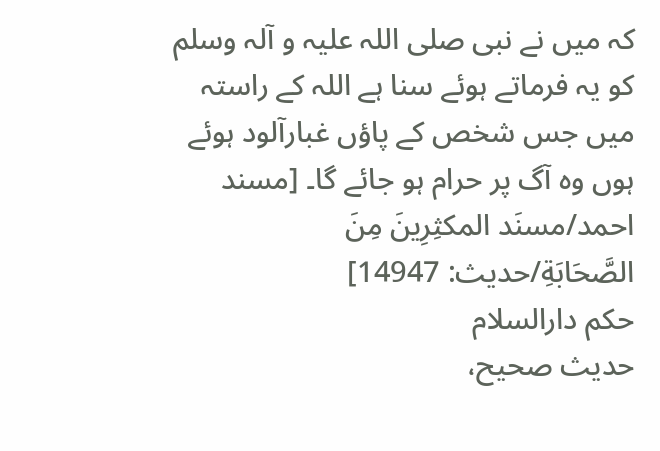کہ میں نے نبی صلی اللہ علیہ و آلہ وسلم کو یہ فرماتے ہوئے سنا ہے اللہ کے راستہ میں جس شخص کے پاؤں غبارآلود ہوئے ہوں وہ آگ پر حرام ہو جائے گا۔ [مسند احمد/مسنَد المكثِرِینَ مِنَ الصَّحَابَةِ/حدیث: 14947]
حکم دارالسلام
حديث صحيح،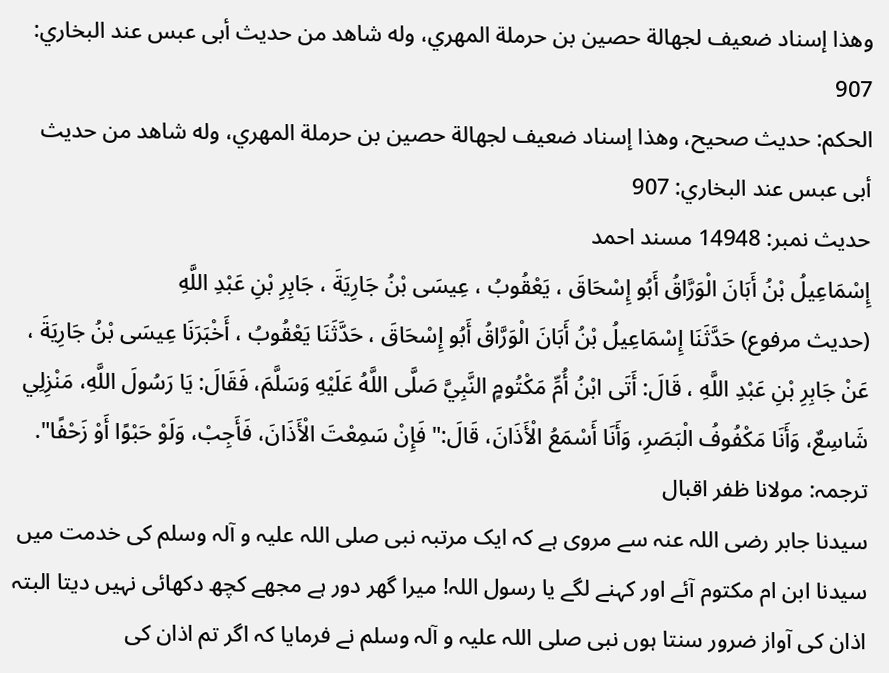وهذا إسناد ضعيف لجهالة حصين بن حرملة المهري، وله شاهد من حديث أبى عبس عند البخاري: 907
الحكم: حديث صحيح، وهذا إسناد ضعيف لجهالة حصين بن حرملة المهري، وله شاهد من حديث أبى عبس عند البخاري: 907
حدیث نمبر: 14948 مسند احمد
إِسْمَاعِيلُ بْنُ أَبَانَ الْوَرَّاقُ أَبُو إِسْحَاقَ ، يَعْقُوبُ ، عِيسَى بْنُ جَارِيَةَ ، جَابِرِ بْنِ عَبْدِ اللَّهِ
(حديث مرفوع) حَدَّثَنَا إِسْمَاعِيلُ بْنُ أَبَانَ الْوَرَّاقُ أَبُو إِسْحَاقَ ، حَدَّثَنَا يَعْقُوبُ ، أَخْبَرَنَا عِيسَى بْنُ جَارِيَةَ ، عَنْ جَابِرِ بْنِ عَبْدِ اللَّهِ ، قَالَ: أَتَى ابْنُ أُمِّ مَكْتُومٍ النَّبِيَّ صَلَّى اللَّهُ عَلَيْهِ وَسَلَّمَ، فَقَالَ: يَا رَسُولَ اللَّهِ، مَنْزِلِي شَاسِعٌ، وَأَنَا مَكْفُوفُ الْبَصَرِ، وَأَنَا أَسْمَعُ الْأَذَانَ، قَالَ:" فَإِنْ سَمِعْتَ الْأَذَانَ، فَأَجِبْ، وَلَوْ حَبْوًا أَوْ زَحْفًا".
ترجمہ: مولانا ظفر اقبال
سیدنا جابر رضی اللہ عنہ سے مروی ہے کہ ایک مرتبہ نبی صلی اللہ علیہ و آلہ وسلم کی خدمت میں سیدنا ابن ام مکتوم آئے اور کہنے لگے یا رسول اللہ! میرا گھر دور ہے مجھے کچھ دکھائی نہیں دیتا البتہ اذان کی آواز ضرور سنتا ہوں نبی صلی اللہ علیہ و آلہ وسلم نے فرمایا کہ اگر تم اذان کی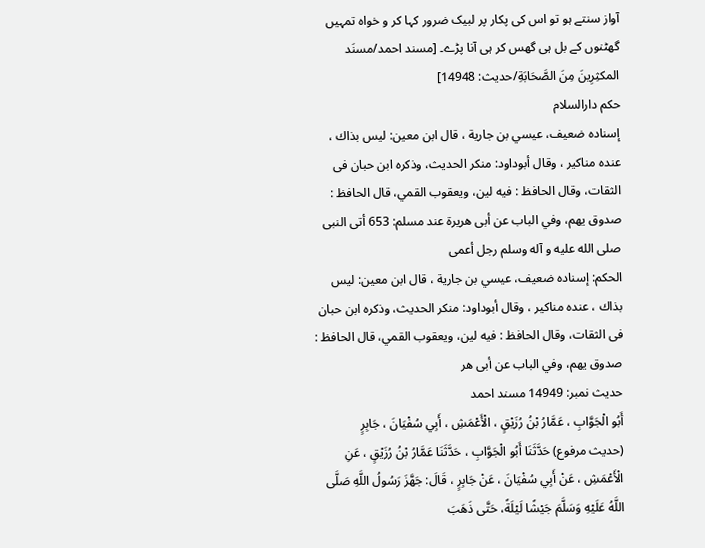آواز سنتے ہو تو اس کی پکار پر لبیک ضرور کہا کر و خواہ تمہیں گھٹنوں کے بل ہی گھس کر ہی آنا پڑے۔ [مسند احمد/مسنَد المكثِرِینَ مِنَ الصَّحَابَةِ/حدیث: 14948]
حکم دارالسلام
إسناده ضعيف، عيسي بن جارية ، قال ابن معين: ليس بذاك ، عنده مناكير ، وقال أبوداود: منكر الحديث، وذكره ابن حبان فى الثقات، وقال الحافظ : فيه لين، ويعقوب القمي، قال الحافظ : صدوق يهم، وفي الباب عن أبى هريرة عند مسلم: 653 أتى النبى صلى الله عليه و آله وسلم رجل أعمى
الحكم: إسناده ضعيف، عيسي بن جارية ، قال ابن معين: ليس بذاك ، عنده مناكير ، وقال أبوداود: منكر الحديث، وذكره ابن حبان فى الثقات، وقال الحافظ : فيه لين، ويعقوب القمي، قال الحافظ : صدوق يهم، وفي الباب عن أبى هر
حدیث نمبر: 14949 مسند احمد
أَبُو الْجَوَّابِ ، عَمَّارُ بْنُ رُزَيْقٍ ، الْأَعْمَشِ ، أَبِي سُفْيَانَ ، جَابِرٍ
(حديث مرفوع) حَدَّثَنَا أَبُو الْجَوَّابِ ، حَدَّثَنَا عَمَّارُ بْنُ رُزَيْقٍ ، عَنِ الْأَعْمَشِ ، عَنْ أَبِي سُفْيَانَ ، عَنْ جَابِرٍ ، قَالَ: جَهَّزَ رَسُولُ اللَّهِ صَلَّى اللَّهُ عَلَيْهِ وَسَلَّمَ جَيْشًا لَيْلَةً، حَتَّى ذَهَبَ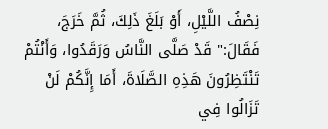نِصْفُ اللَّيْلِ، أَوْ بَلَغَ ذَلِكَ، ثُمَّ خَرَجَ، فَقَالَ:" قَدْ صَلَّى النَّاسُ وَرَقَدُوا، وَأَنْتُمْ تَنْتَظِرُونَ هَذِهِ الصَّلَاةَ، أَمَا إِنَّكُمْ لَنْ تَزَالُوا فِي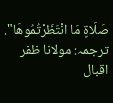صَلَاةٍ مَا انْتَظَرْتُمُوهَا".
ترجمہ: مولانا ظفر اقبال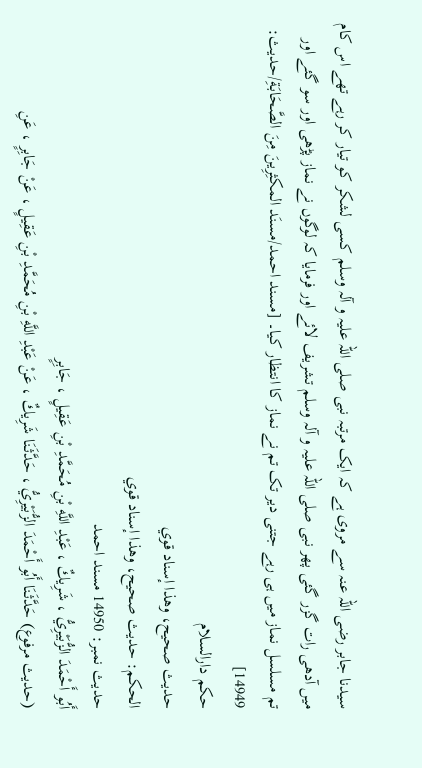سیدنا جابر رضی اللہ عنہ سے مروی ہے کہ ایک مرتبہ نبی صلی اللہ علیہ و آلہ وسلم کسی لشکر کو تیار کر رہے تھے اس کام میں آدھی رات گزر گئی پھر نبی صلی اللہ علیہ و آلہ وسلم تشریف لائے اور فرمایا کہ لوگوں نے نماز پڑھی اور سو گئے اور تم مسلسل نماز میں ہی رہے جتنی دیر تک تم نے نماز کا انتظار کیا۔ [مسند احمد/مسنَد المكثِرِینَ مِنَ الصَّحَابَةِ/حدیث: 14949]
حکم دارالسلام
حديث صحيح، وهذا إسناد قوي
الحكم: حديث صحيح، وهذا إسناد قوي
حدیث نمبر: 14950 مسند احمد
أَبُو أَحْمَدَ الزُّبَيْرِيُّ ، شَرِيكٌ ، عَبْدِ اللَّهِ بْنِ مُحَمَّدِ بْنِ عَقِيلٍ ، جَابِرٍ
(حديث مرفوع) حَدَّثَنَا أَبُو أَحْمَدَ الزُّبَيْرِيُّ ، حَدَّثَنَا شَرِيكٌ ، عَنْ عَبْدِ اللَّهِ بْنِ مُحَمَّدِ بْنِ عَقِيلٍ ، عَنْ جَابِرٍ ، عَنِ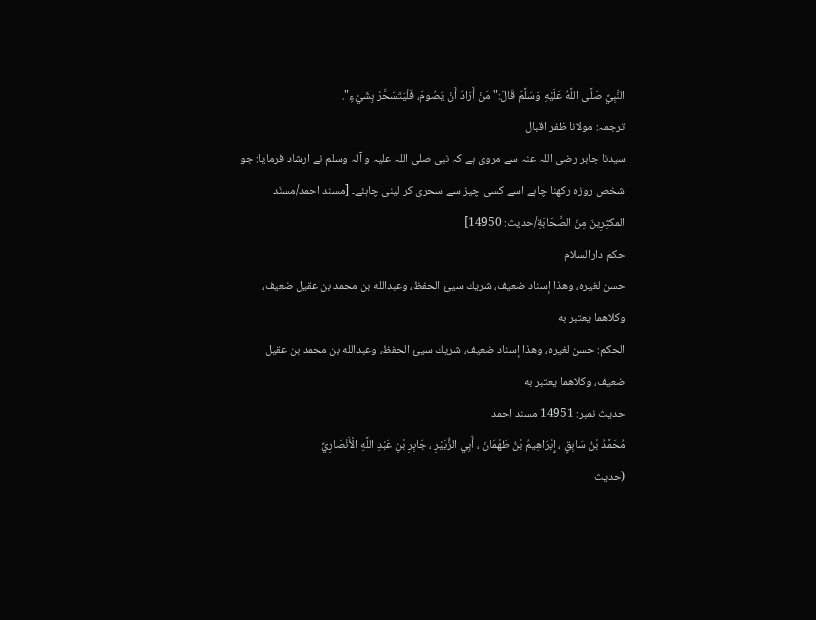النَّبِيِّ صَلَّى اللَّهُ عَلَيْهِ وَسَلَّمَ قَالَ:" مَنْ أَرَادَ أَنْ يَصُومَ، فَلْيَتَسَحَّرْ بِشَيْءٍ".
ترجمہ: مولانا ظفر اقبال
سیدنا جابر رضی اللہ عنہ سے مروی ہے کہ نبی صلی اللہ علیہ و آلہ وسلم نے ارشاد فرمایا: جو شخص روزہ رکھنا چاہے اسے کسی چیز سے سحری کر لینی چاہئے۔ [مسند احمد/مسنَد المكثِرِینَ مِنَ الصَّحَابَةِ/حدیث: 14950]
حکم دارالسلام
حسن لغيره، وهذا إسناد ضعيف، شريك سيئ الحفظ، وعبدالله بن محمد بن عقيل ضعيف، وكلاهما يعتبر به
الحكم: حسن لغيره، وهذا إسناد ضعيف، شريك سيئ الحفظ، وعبدالله بن محمد بن عقيل ضعيف، وكلاهما يعتبر به
حدیث نمبر: 14951 مسند احمد
مُحَمَّدُ بْنُ سَابِقٍ ، إِبْرَاهِيمُ بْنُ طَهْمَانَ ، أَبِي الزُّبَيْرِ ، جَابِرِ بْنِ عَبْدِ اللَّهِ الْأَنْصَارِيِّ
(حديث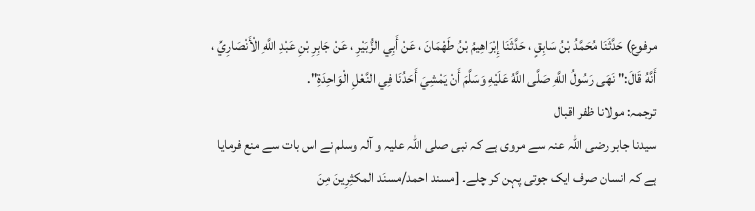مرفوع) حَدَّثَنَا مُحَمَّدُ بْنُ سَابِقٍ ، حَدَّثَنَا إِبْرَاهِيمُ بْنُ طَهْمَانَ ، عَنْ أَبِي الزُّبَيْرِ ، عَنْ جَابِرِ بْنِ عَبْدِ اللَّهِ الْأَنْصَارِيِّ ، أَنَّهُ قَالَ:" نَهَى رَسُولُ اللَّهِ صَلَّى اللَّهُ عَلَيْهِ وَسَلَّمَ أَنْ يَمْشِيَ أَحَدُنَا فِي النَّعْلِ الْوَاحِدَةِ".
ترجمہ: مولانا ظفر اقبال
سیدنا جابر رضی اللہ عنہ سے مروی ہے کہ نبی صلی اللہ علیہ و آلہ وسلم نے اس بات سے منع فرمایا ہے کہ انسان صرف ایک جوتی پہن کر چلے۔ [مسند احمد/مسنَد المكثِرِینَ مِنَ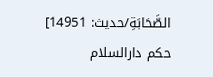الصَّحَابَةِ/حدیث: 14951]
حکم دارالسلام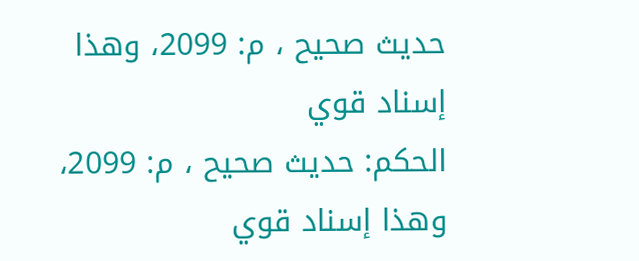حديث صحيح ، م: 2099، وهذا إسناد قوي
الحكم: حديث صحيح ، م: 2099، وهذا إسناد قوي